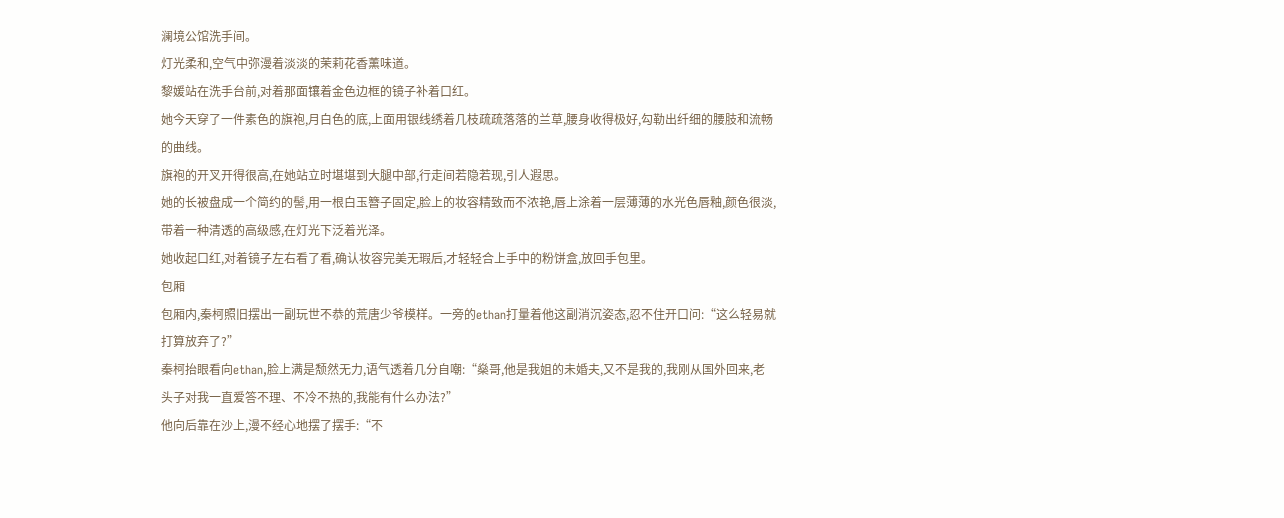澜境公馆洗手间。
灯光柔和,空气中弥漫着淡淡的茉莉花香薰味道。
黎媛站在洗手台前,对着那面镶着金色边框的镜子补着口红。
她今天穿了一件素色的旗袍,月白色的底,上面用银线绣着几枝疏疏落落的兰草,腰身收得极好,勾勒出纤细的腰肢和流畅的曲线。
旗袍的开叉开得很高,在她站立时堪堪到大腿中部,行走间若隐若现,引人遐思。
她的长被盘成一个简约的髻,用一根白玉簪子固定,脸上的妆容精致而不浓艳,唇上涂着一层薄薄的水光色唇釉,颜色很淡,带着一种清透的高级感,在灯光下泛着光泽。
她收起口红,对着镜子左右看了看,确认妆容完美无瑕后,才轻轻合上手中的粉饼盒,放回手包里。
包厢
包厢内,秦柯照旧摆出一副玩世不恭的荒唐少爷模样。一旁的ethan打量着他这副消沉姿态,忍不住开口问:“这么轻易就打算放弃了?”
秦柯抬眼看向ethan,脸上满是颓然无力,语气透着几分自嘲:“燊哥,他是我姐的未婚夫,又不是我的,我刚从国外回来,老头子对我一直爱答不理、不冷不热的,我能有什么办法?”
他向后靠在沙上,漫不经心地摆了摆手:“不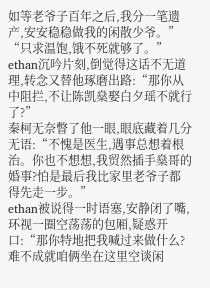如等老爷子百年之后,我分一笔遗产,安安稳稳做我的闲散少爷。”
“只求温饱,饿不死就够了。”
ethan沉吟片刻,倒觉得这话不无道理,转念又替他琢磨出路:“那你从中阻拦,不让陈凯燊娶白夕瑶不就行了?”
秦柯无奈瞥了他一眼,眼底藏着几分无语:“不愧是医生,遇事总想着根治。你也不想想,我贸然插手燊哥的婚事?怕是最后我比家里老爷子都得先走一步。”
ethan被说得一时语塞,安静闭了嘴,环视一圈空荡荡的包厢,疑惑开口:“那你特地把我喊过来做什么?难不成就咱俩坐在这里空谈闲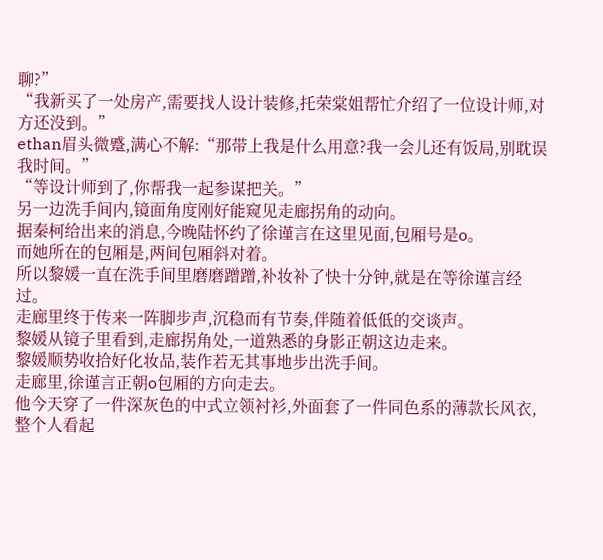聊?”
“我新买了一处房产,需要找人设计装修,托荣棠姐帮忙介绍了一位设计师,对方还没到。”
ethan眉头微蹙,满心不解:“那带上我是什么用意?我一会儿还有饭局,别耽误我时间。”
“等设计师到了,你帮我一起参谋把关。”
另一边洗手间内,镜面角度刚好能窥见走廊拐角的动向。
据秦柯给出来的消息,今晚陆怀约了徐谨言在这里见面,包厢号是o。
而她所在的包厢是,两间包厢斜对着。
所以黎媛一直在洗手间里磨磨蹭蹭,补妆补了快十分钟,就是在等徐谨言经过。
走廊里终于传来一阵脚步声,沉稳而有节奏,伴随着低低的交谈声。
黎媛从镜子里看到,走廊拐角处,一道熟悉的身影正朝这边走来。
黎媛顺势收拾好化妆品,装作若无其事地步出洗手间。
走廊里,徐谨言正朝o包厢的方向走去。
他今天穿了一件深灰色的中式立领衬衫,外面套了一件同色系的薄款长风衣,整个人看起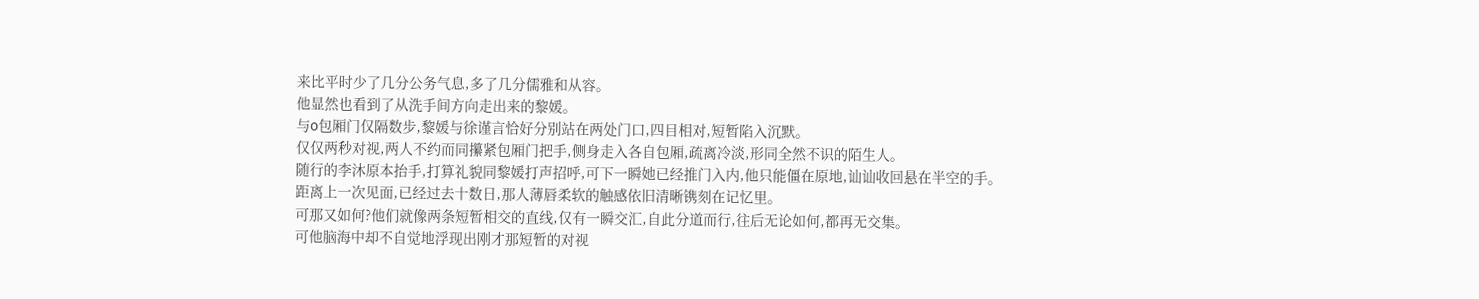来比平时少了几分公务气息,多了几分儒雅和从容。
他显然也看到了从洗手间方向走出来的黎媛。
与o包厢门仅隔数步,黎媛与徐谨言恰好分别站在两处门口,四目相对,短暂陷入沉默。
仅仅两秒对视,两人不约而同攥紧包厢门把手,侧身走入各自包厢,疏离冷淡,形同全然不识的陌生人。
随行的李沐原本抬手,打算礼貌同黎媛打声招呼,可下一瞬她已经推门入内,他只能僵在原地,讪讪收回悬在半空的手。
距离上一次见面,已经过去十数日,那人薄唇柔软的触感依旧清晰镌刻在记忆里。
可那又如何?他们就像两条短暂相交的直线,仅有一瞬交汇,自此分道而行,往后无论如何,都再无交集。
可他脑海中却不自觉地浮现出刚才那短暂的对视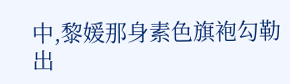中,黎媛那身素色旗袍勾勒出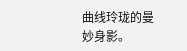曲线玲珑的曼妙身影。